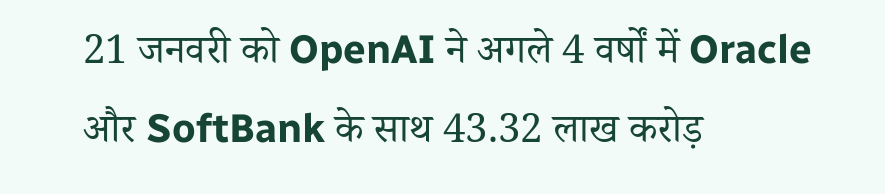21 जनवरी को OpenAI ने अगले 4 वर्षों में Oracle और SoftBank के साथ 43.32 लाख करोड़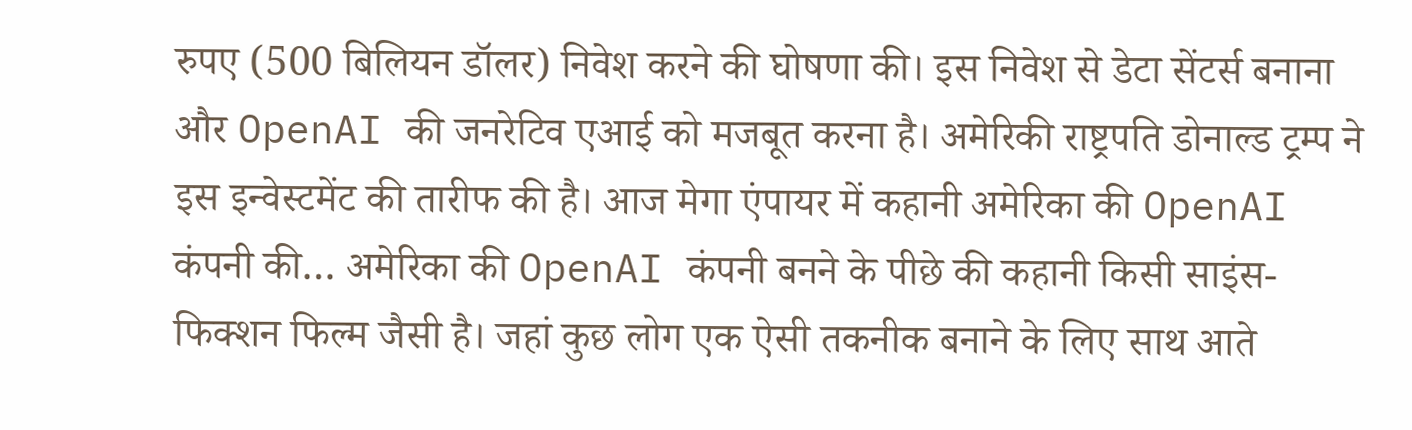रुपए (500 बिलियन डॉलर) निवेश करने की घोषणा की। इस निवेश से डेटा सेंटर्स बनाना और OpenAI की जनरेटिव एआई को मजबूत करना है। अमेरिकी राष्ट्रपति डोनाल्ड ट्रम्प ने इस इन्वेस्टमेंट की तारीफ की है। आज मेगा एंपायर में कहानी अमेरिका की OpenAI कंपनी की… अमेरिका की OpenAI कंपनी बनने के पीछे की कहानी किसी साइंस-फिक्शन फिल्म जैसी है। जहां कुछ लोग एक ऐसी तकनीक बनाने के लिए साथ आते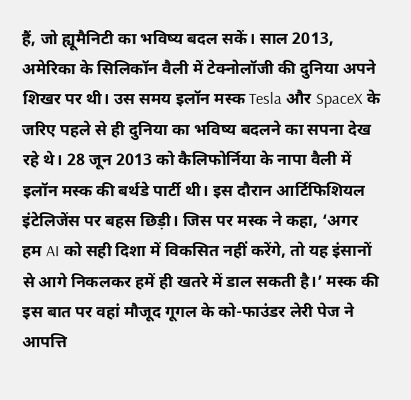हैं, जो ह्यूमैनिटी का भविष्य बदल सकें। साल 2013, अमेरिका के सिलिकॉन वैली में टेक्नोलॉजी की दुनिया अपने शिखर पर थी। उस समय इलॉन मस्क Tesla और SpaceX के जरिए पहले से ही दुनिया का भविष्य बदलने का सपना देख रहे थे। 28 जून 2013 को कैलिफोर्निया के नापा वैली में इलॉन मस्क की बर्थडे पार्टी थी। इस दौरान आर्टिफिशियल इंटेलिजेंस पर बहस छिड़ी। जिस पर मस्क ने कहा, ‘अगर हम AI को सही दिशा में विकसित नहीं करेंगे, तो यह इंसानों से आगे निकलकर हमें ही खतरे में डाल सकती है।’ मस्क की इस बात पर वहां मौजूद गूगल के को-फाउंडर लेरी पेज ने आपत्ति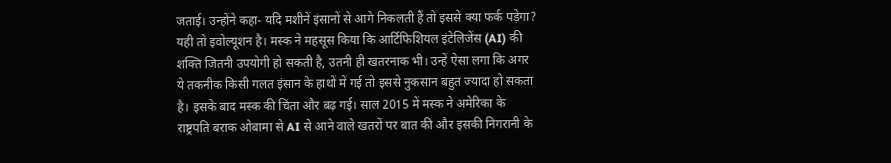जताई। उन्होंने कहा- यदि मशीनें इंसानों से आगे निकलती हैं तो इससे क्या फर्क पड़ेगा? यही तो इवोल्यूशन है। मस्क ने महसूस किया कि आर्टिफिशियल इंटेलिजेंस (AI) की शक्ति जितनी उपयोगी हो सकती है, उतनी ही खतरनाक भी। उन्हें ऐसा लगा कि अगर ये तकनीक किसी गलत इंसान के हाथों में गई तो इससे नुकसान बहुत ज्यादा हो सकता है। इसके बाद मस्क की चिंता और बढ़ गई। साल 2015 में मस्क ने अमेरिका के राष्ट्रपति बराक ओबामा से AI से आने वाले खतरों पर बात की और इसकी निगरानी के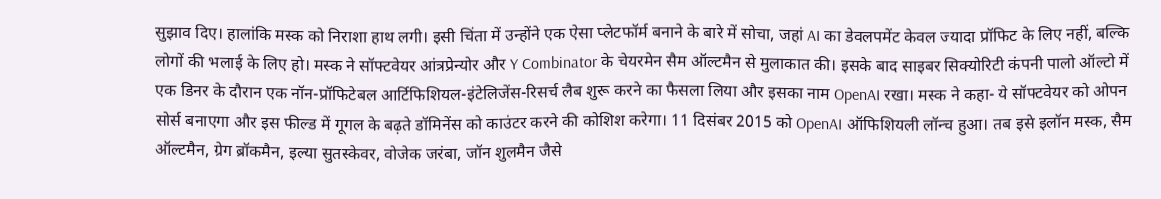सुझाव दिए। हालांकि मस्क को निराशा हाथ लगी। इसी चिंता में उन्होंने एक ऐसा प्लेटफॉर्म बनाने के बारे में सोचा, जहां AI का डेवलपमेंट केवल ज्यादा प्रॉफिट के लिए नहीं, बल्कि लोगों की भलाई के लिए हो। मस्क ने सॉफ्टवेयर आंत्रप्रेन्योर और Y Combinator के चेयरमेन सैम ऑल्टमैन से मुलाकात की। इसके बाद साइबर सिक्योरिटी कंपनी पालो ऑल्टो में एक डिनर के दौरान एक नॉन-प्रॉफिटेबल आर्टिफिशियल-इंटेलिजेंस-रिसर्च लैब शुरू करने का फैसला लिया और इसका नाम OpenAI रखा। मस्क ने कहा- ये सॉफ्टवेयर को ओपन सोर्स बनाएगा और इस फील्ड में गूगल के बढ़ते डॉमिनेंस को काउंटर करने की कोशिश करेगा। 11 दिसंबर 2015 को OpenAI ऑफिशियली लॉन्च हुआ। तब इसे इलॉन मस्क, सैम ऑल्टमैन, ग्रेग ब्रॉकमैन, इल्या सुतस्केवर, वोजेक जरंबा, जॉन शुलमैन जैसे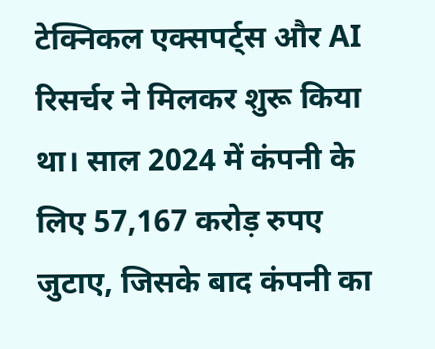टेक्निकल एक्सपर्ट्स और AI रिसर्चर ने मिलकर शुरू किया था। साल 2024 में कंपनी के लिए 57,167 करोड़ रुपए जुटाए, जिसके बाद कंपनी का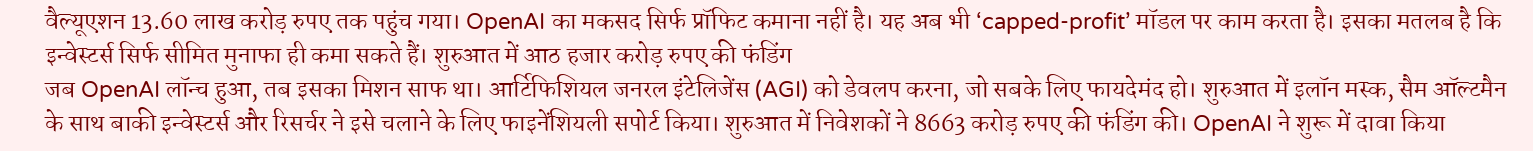वैल्यूएशन 13.60 लाख करोड़ रुपए तक पहुंच गया। OpenAI का मकसद सिर्फ प्रॉफिट कमाना नहीं है। यह अब भी ‘capped-profit’ मॉडल पर काम करता है। इसका मतलब है कि इन्वेस्टर्स सिर्फ सीमित मुनाफा ही कमा सकते हैं। शुरुआत में आठ हजार करोड़ रुपए की फंडिंग
जब OpenAI लॉन्च हुआ, तब इसका मिशन साफ था। आर्टिफिशियल जनरल इंटेलिजेंस (AGI) को डेवलप करना, जो सबके लिए फायदेमंद हो। शुरुआत में इलॉन मस्क, सैम ऑल्टमैन के साथ बाकी इन्वेस्टर्स और रिसर्चर ने इसे चलाने के लिए फाइनेंशियली सपोर्ट किया। शुरुआत में निवेशकों ने 8663 करोड़ रुपए की फंडिंग की। OpenAI ने शुरू में दावा किया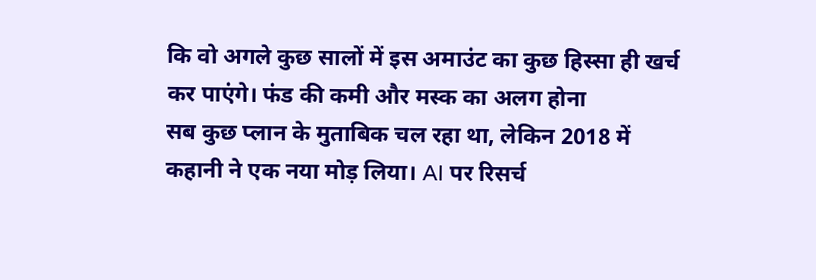कि वो अगले कुछ सालों में इस अमाउंट का कुछ हिस्सा ही खर्च कर पाएंगे। फंड की कमी और मस्क का अलग होना
सब कुछ प्लान के मुताबिक चल रहा था, लेकिन 2018 में कहानी ने एक नया मोड़ लिया। AI पर रिसर्च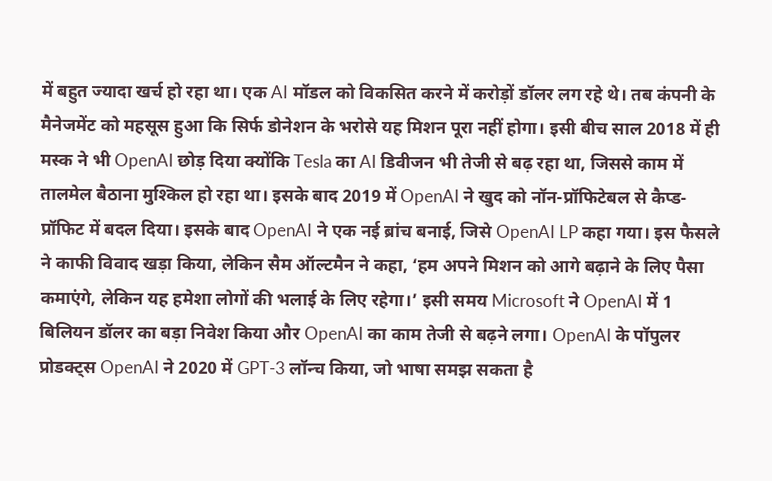में बहुत ज्यादा खर्च हो रहा था। एक AI मॉडल को विकसित करने में करोड़ों डॉलर लग रहे थे। तब कंपनी के मैनेजमेंट को महसूस हुआ कि सिर्फ डोनेशन के भरोसे यह मिशन पूरा नहीं होगा। इसी बीच साल 2018 में ही मस्क ने भी OpenAI छोड़ दिया क्योंकि Tesla का AI डिवीजन भी तेजी से बढ़ रहा था, जिससे काम में तालमेल बैठाना मुश्किल हो रहा था। इसके बाद 2019 में OpenAI ने खुद को नॉन-प्रॉफिटेबल से कैप्ड-प्रॉफिट में बदल दिया। इसके बाद OpenAI ने एक नई ब्रांच बनाई, जिसे OpenAI LP कहा गया। इस फैसले ने काफी विवाद खड़ा किया, लेकिन सैम ऑल्टमैन ने कहा, ‘हम अपने मिशन को आगे बढ़ाने के लिए पैसा कमाएंगे, लेकिन यह हमेशा लोगों की भलाई के लिए रहेगा।’ इसी समय Microsoft ने OpenAI में 1 बिलियन डॉलर का बड़ा निवेश किया और OpenAI का काम तेजी से बढ़ने लगा। OpenAI के पॉपुलर प्रोडक्ट्स OpenAI ने 2020 में GPT-3 लॉन्च किया, जो भाषा समझ सकता है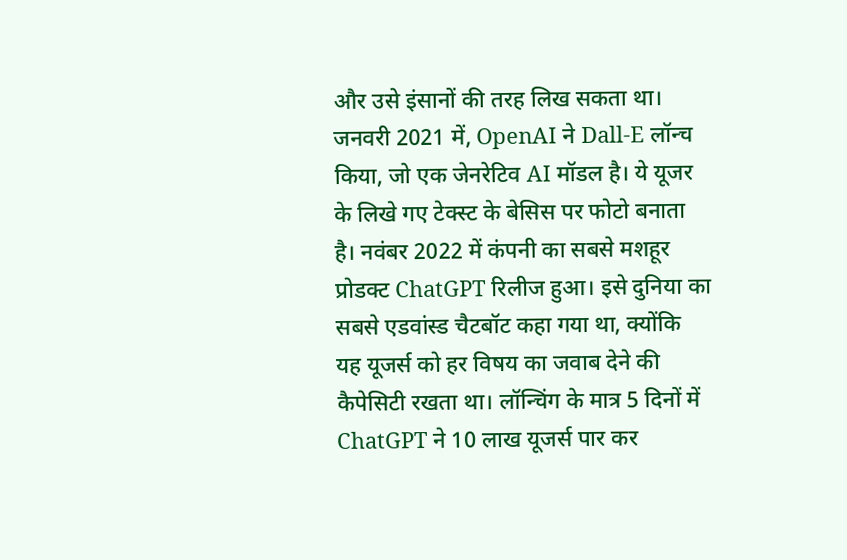और उसे इंसानों की तरह लिख सकता था। जनवरी 2021 में, OpenAI ने Dall-E लॉन्च किया, जो एक जेनरेटिव AI मॉडल है। ये यूजर के लिखे गए टेक्स्ट के बेसिस पर फोटो बनाता है। नवंबर 2022 में कंपनी का सबसे मशहूर प्रोडक्ट ChatGPT रिलीज हुआ। इसे दुनिया का सबसे एडवांस्ड चैटबॉट कहा गया था, क्योंकि यह यूजर्स को हर विषय का जवाब देने की कैपेसिटी रखता था। लॉन्चिंग के मात्र 5 दिनों में ChatGPT ने 10 लाख यूजर्स पार कर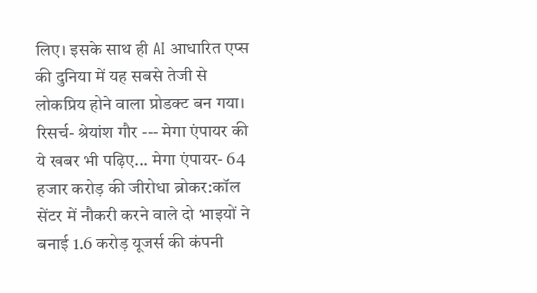लिए। इसके साथ ही AI आधारित एप्स की दुनिया में यह सबसे तेजी से लोकप्रिय होने वाला प्रोडक्ट बन गया। रिसर्च- श्रेयांश गौर --- मेगा एंपायर की ये खबर भी पढ़िए... मेगा एंपायर- 64 हजार करोड़ की जीरोधा ब्रोकर:कॉल सेंटर में नौकरी करने वाले दो भाइयों ने बनाई 1.6 करोड़ यूजर्स की कंपनी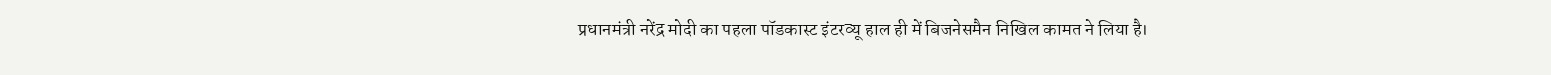प्रधानमंत्री नरेंद्र मोदी का पहला पॉडकास्ट इंटरव्यू हाल ही में बिजनेसमैन निखिल कामत ने लिया है।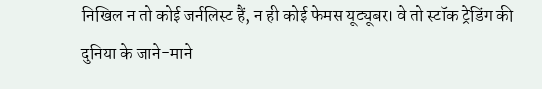निखिल न तो कोई जर्नलिस्ट हैं, न ही कोई फेमस यूट्यूबर। वे तो स्टॉक ट्रेडिंग की दुनिया के जाने-माने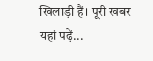खिलाड़ी हैं। पूरी खबर यहां पढ़ें...